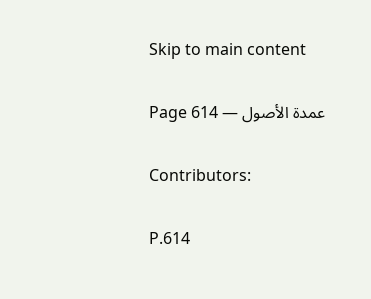Skip to main content

عمدة الأصول — Page 614

Contributors:

P.614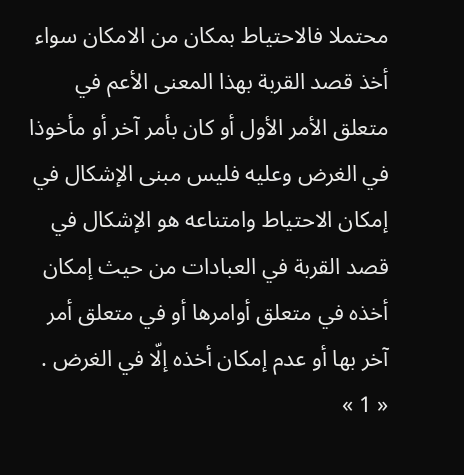محتملا فالاحتياط بمكان من الامكان سواء أخذ قصد القربة بهذا المعنى الأعم في متعلق الأمر الأول أو كان بأمر آخر أو مأخوذا في الغرض وعليه فليس مبنى الإشكال في إمكان الاحتياط وامتناعه هو الإشكال في قصد القربة في العبادات من حيث إمكان أخذه في متعلق أوامرها أو في متعلق أمر آخر بها أو عدم إمكان أخذه إلّا في الغرض . « 1 »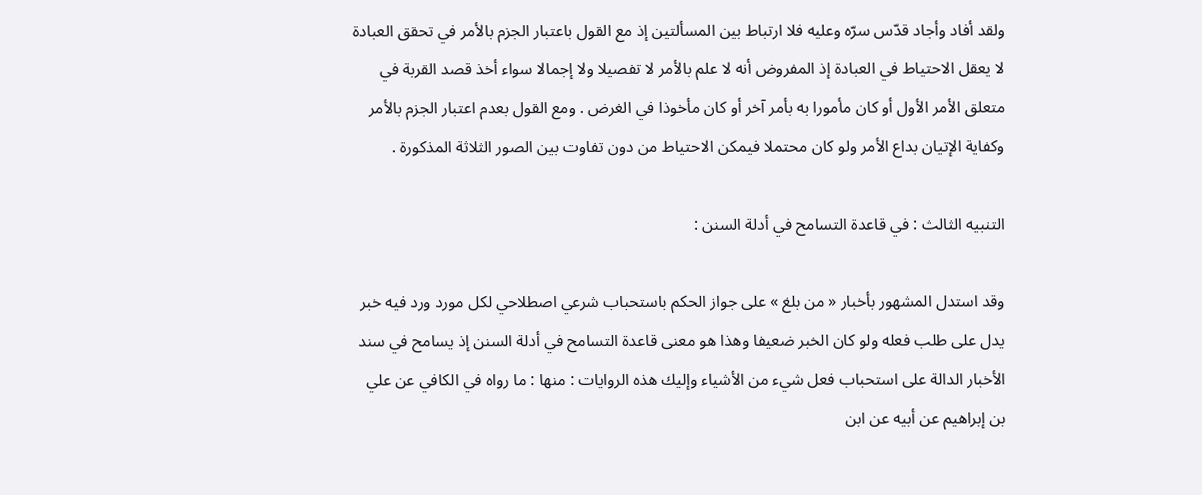ولقد أفاد وأجاد قدّس سرّه وعليه فلا ارتباط بين المسألتين إذ مع القول باعتبار الجزم بالأمر في تحقق العبادة لا يعقل الاحتياط في العبادة إذ المفروض أنه لا علم بالأمر لا تفصيلا ولا إجمالا سواء أخذ قصد القربة في متعلق الأمر الأول أو كان مأمورا به بأمر آخر أو كان مأخوذا في الغرض . ومع القول بعدم اعتبار الجزم بالأمر وكفاية الإتيان بداع الأمر ولو كان محتملا فيمكن الاحتياط من دون تفاوت بين الصور الثلاثة المذكورة .

التنبيه الثالث : في قاعدة التسامح في أدلة السنن :

وقد استدل المشهور بأخبار « من بلغ » على جواز الحكم باستحباب شرعي اصطلاحي لكل مورد ورد فيه خبر يدل على طلب فعله ولو كان الخبر ضعيفا وهذا هو معنى قاعدة التسامح في أدلة السنن إذ يسامح في سند الأخبار الدالة على استحباب فعل شيء من الأشياء وإليك هذه الروايات : منها : ما رواه في الكافي عن علي بن إبراهيم عن أبيه عن ابن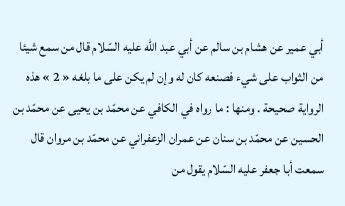أبي عمير عن هشام بن سالم عن أبي عبد اللّه عليه السّلام قال من سمع شيئا من الثواب على شيء فصنعه كان له وإن لم يكن على ما بلغه « 2 » هذه الرواية صحيحة . ومنها : ما رواه في الكافي عن محمّد بن يحيى عن محمّد بن الحسين عن محمّد بن سنان عن عمران الزعفراني عن محمّد بن مروان قال سمعت أبا جعفر عليه السّلام يقول من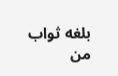بلغه ثواب من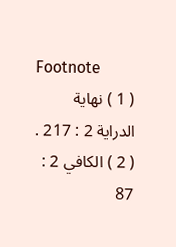Footnote
( 1 ) نهاية الدراية 2 : 217 . ( 2 ) الكافي 2 : 87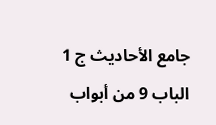جامع الأحاديث ج 1 الباب 9 من أبواب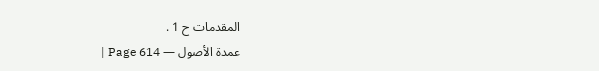المقدمات ح 1 .
عمدة الأصول — Page 614 |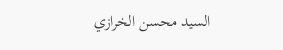السيد محسن الخرازي